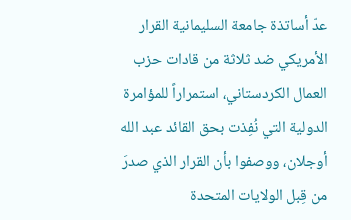عدّ أساتذة جامعة السليمانية القرار الأمريكي ضد ثلاثة من قادات حزب العمال الكردستاني، استمراراً للمؤامرة الدولية التي نُفِذت بحق القائد عبد الله أوجلان، ووصفوا بأن القرار الذي صدرَ من قِبل الولايات المتحدة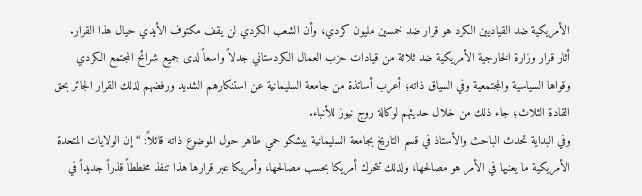الأمريكية ضد القياديين الكرد هو قرار ضد خمسين مليون كردي، وأن الشعب الكردي لن يقف مكتوف الأيدي حيال هذا القرار.
أثار قرار وزارة الخارجية الأمريكية ضد ثلاثة من قيادات حزب العمال الكردستاني جدلاً واسعاً لدى جميع شرائح المجتمع الكردي وقواها السياسية والمجتمعية وفي السياق ذاته؛ أعرب أساتذة من جامعة السليمانية عن استنكارهم الشديد ورفضهم لذلك القرار الجائر بحق القادة الثلاث؛ جاء ذلك من خلال حديثهم لوكالة روج نيوز للأنباء.
وفي البداية تحدث الباحث والأستاذ في قسم التاريخ بجامعة السليمانية بيشكو حمي طاهر حول الموضوع ذاته قائلاً: “إن الولايات المتحدة الأمريكية ما يعنيها في الأمر هو مصالحها، ولذلك تتحرك أمريكا بحسب مصالحها، وأمريكا عبر قرارها هذا تنفذ مخططاً قذراً جديداً في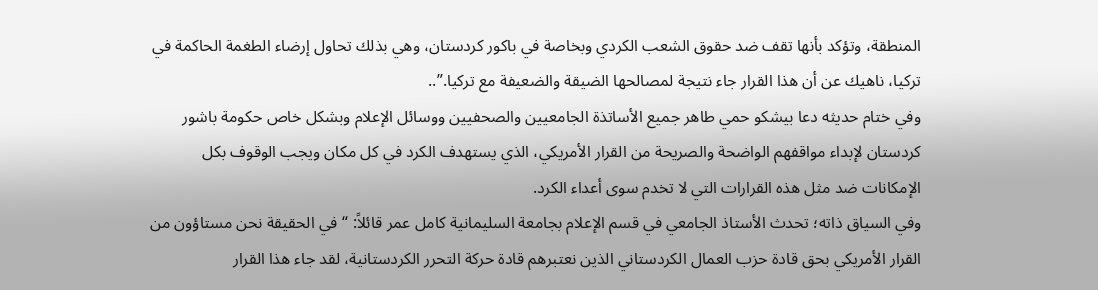المنطقة، وتؤكد بأنها تقف ضد حقوق الشعب الكردي وبخاصة في باكور كردستان، وهي بذلك تحاول إرضاء الطغمة الحاكمة في تركيا، ناهيك عن أن هذا القرار جاء نتيجة لمصالحها الضيقة والضعيفة مع تركيا.”..
وفي ختام حديثه دعا بيشكو حمي طاهر جميع الأساتذة الجامعيين والصحفيين ووسائل الإعلام وبشكل خاص حكومة باشور كردستان لإبداء مواقفهم الواضحة والصريحة من القرار الأمريكي، الذي يستهدف الكرد في كل مكان ويجب الوقوف بكل الإمكانات ضد مثل هذه القرارات التي لا تخدم سوى أعداء الكرد.
وفي السياق ذاته؛ تحدث الأستاذ الجامعي في قسم الإعلام بجامعة السليمانية كامل عمر قائلاً: “في الحقيقة نحن مستاؤون من القرار الأمريكي بحق قادة حزب العمال الكردستاني الذين نعتبرهم قادة حركة التحرر الكردستانية، لقد جاء هذا القرار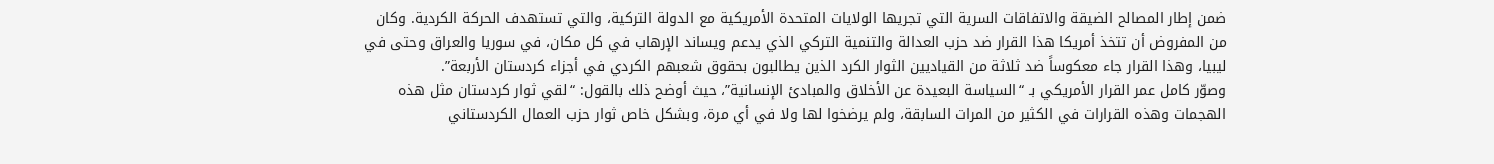ضمن إطار المصالح الضيقة والاتفاقات السرية التي تجريها الولايات المتحدة الأمريكية مع الدولة التركية، والتي تستهدف الحركة الكردية. وكان من المفروض أن تتخذ أمريكا هذا القرار ضد حزب العدالة والتنمية التركي الذي يدعم ويساند الإرهاب في كل مكان، في سوريا والعراق وحتى في ليبيا، وهذا القرار جاء معكوساً ضد ثلاثة من القياديين الثوار الكرد الذين يطالبون بحقوق شعبهم الكردي في أجزاء كردستان الأربعة”.
وصوّر كامل عمر القرار الأمريكي بـ “السياسة البعيدة عن الأخلاق والمبادئ الإنسانية”، حيث أوضح ذلك بالقول: “لقي ثوار كردستان مثل هذه الهجمات وهذه القرارات في الكثير من المرات السابقة، ولم يرضخوا لها ولا في أي مرة، وبشكل خاص ثوار حزب العمال الكردستاني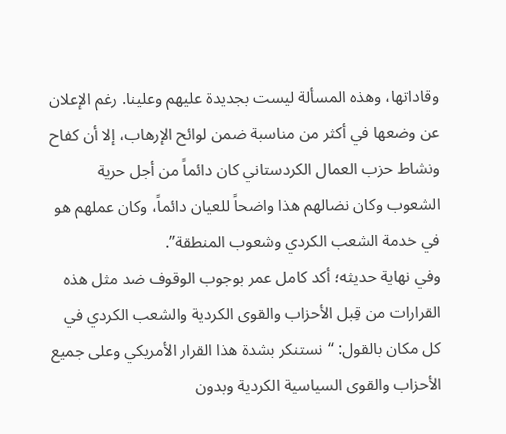وقاداتها، وهذه المسألة ليست بجديدة عليهم وعلينا. رغم الإعلان عن وضعها في أكثر من مناسبة ضمن لوائح الإرهاب، إلا أن كفاح ونشاط حزب العمال الكردستاني كان دائماً من أجل حرية الشعوب وكان نضالهم هذا واضحاً للعيان دائماً، وكان عملهم هو في خدمة الشعب الكردي وشعوب المنطقة”.
وفي نهاية حديثه؛ أكد كامل عمر بوجوب الوقوف ضد مثل هذه القرارات من قِبل الأحزاب والقوى الكردية والشعب الكردي في كل مكان بالقول: “نستنكر بشدة هذا القرار الأمريكي وعلى جميع الأحزاب والقوى السياسية الكردية وبدون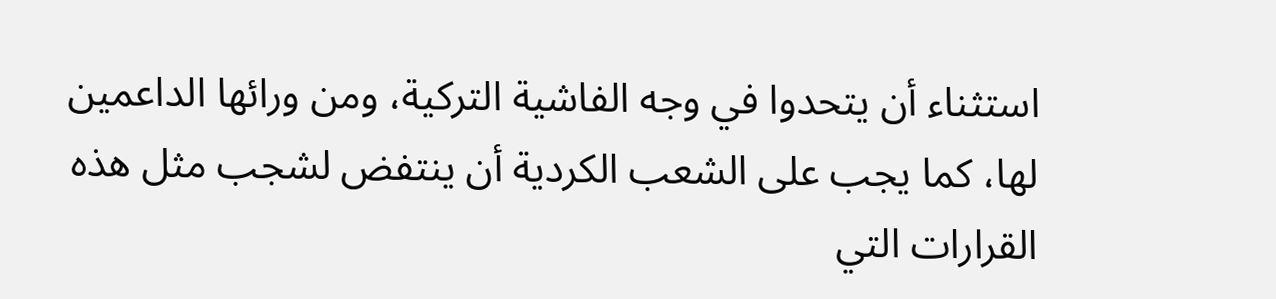استثناء أن يتحدوا في وجه الفاشية التركية، ومن ورائها الداعمين لها، كما يجب على الشعب الكردية أن ينتفض لشجب مثل هذه القرارات التي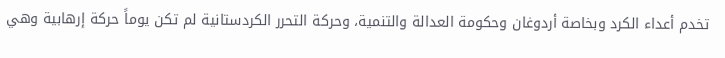تخدم أعداء الكرد وبخاصة أردوغان وحكومة العدالة والتنمية، وحركة التحرر الكردستانية لم تكن يوماً حركة إرهابية وهي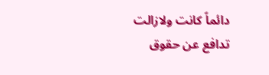دائماً كانت ولازالت تدافع عن حقوق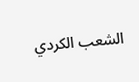الشعب الكردي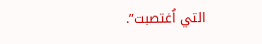التي اُغتصبت”.